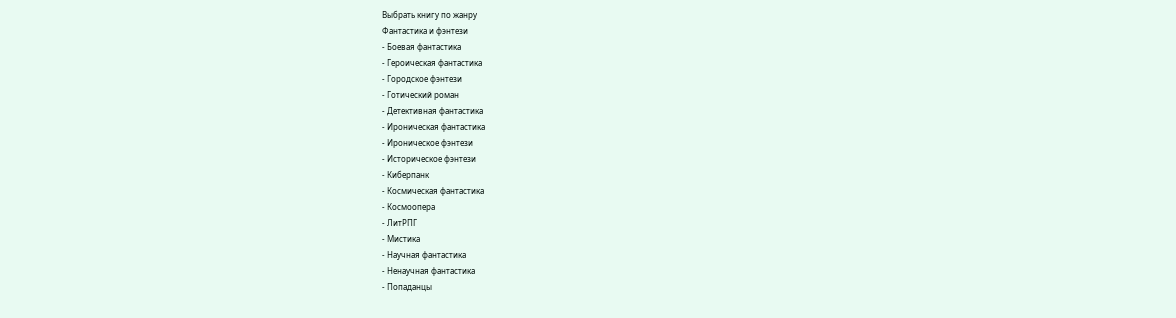Выбрать книгу по жанру
Фантастика и фэнтези
- Боевая фантастика
- Героическая фантастика
- Городское фэнтези
- Готический роман
- Детективная фантастика
- Ироническая фантастика
- Ироническое фэнтези
- Историческое фэнтези
- Киберпанк
- Космическая фантастика
- Космоопера
- ЛитРПГ
- Мистика
- Научная фантастика
- Ненаучная фантастика
- Попаданцы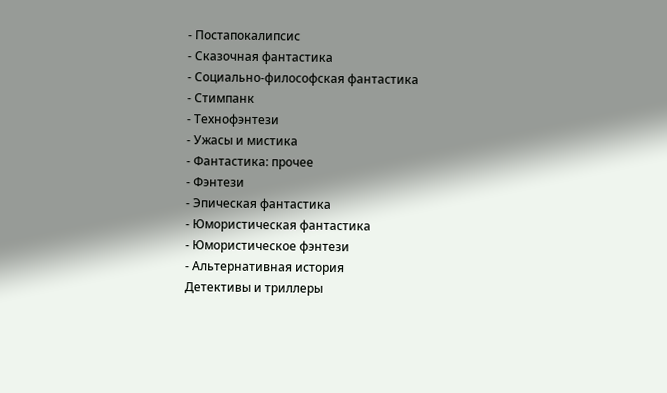- Постапокалипсис
- Сказочная фантастика
- Социально-философская фантастика
- Стимпанк
- Технофэнтези
- Ужасы и мистика
- Фантастика: прочее
- Фэнтези
- Эпическая фантастика
- Юмористическая фантастика
- Юмористическое фэнтези
- Альтернативная история
Детективы и триллеры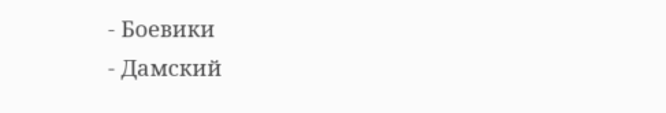- Боевики
- Дамский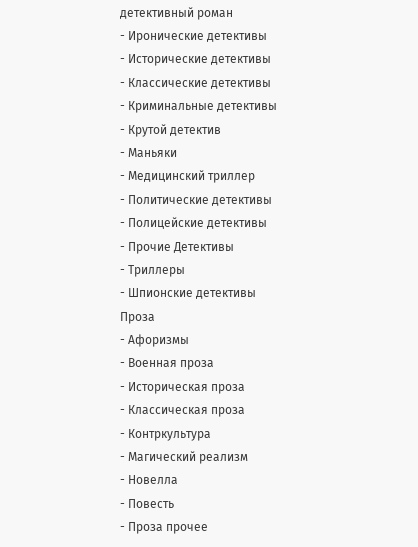детективный роман
- Иронические детективы
- Исторические детективы
- Классические детективы
- Криминальные детективы
- Крутой детектив
- Маньяки
- Медицинский триллер
- Политические детективы
- Полицейские детективы
- Прочие Детективы
- Триллеры
- Шпионские детективы
Проза
- Афоризмы
- Военная проза
- Историческая проза
- Классическая проза
- Контркультура
- Магический реализм
- Новелла
- Повесть
- Проза прочее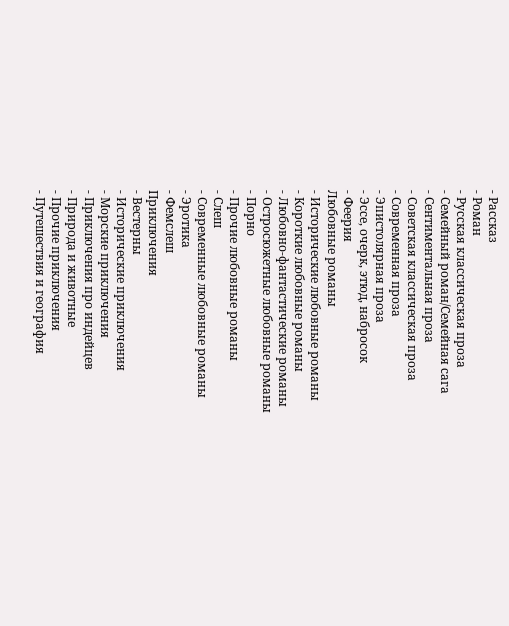- Рассказ
- Роман
- Русская классическая проза
- Семейный роман/Семейная сага
- Сентиментальная проза
- Советская классическая проза
- Современная проза
- Эпистолярная проза
- Эссе, очерк, этюд, набросок
- Феерия
Любовные романы
- Исторические любовные романы
- Короткие любовные романы
- Любовно-фантастические романы
- Остросюжетные любовные романы
- Порно
- Прочие любовные романы
- Слеш
- Современные любовные романы
- Эротика
- Фемслеш
Приключения
- Вестерны
- Исторические приключения
- Морские приключения
- Приключения про индейцев
- Природа и животные
- Прочие приключения
- Путешествия и география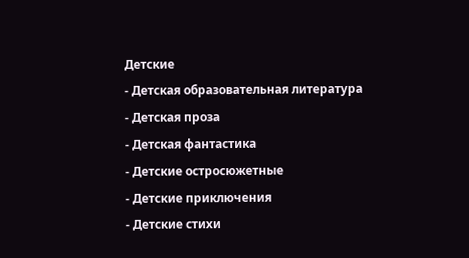Детские
- Детская образовательная литература
- Детская проза
- Детская фантастика
- Детские остросюжетные
- Детские приключения
- Детские стихи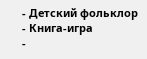- Детский фольклор
- Книга-игра
-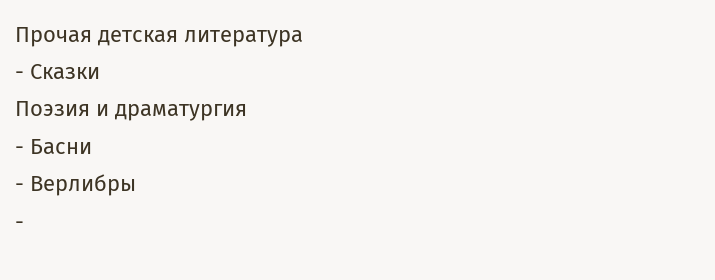Прочая детская литература
- Сказки
Поэзия и драматургия
- Басни
- Верлибры
-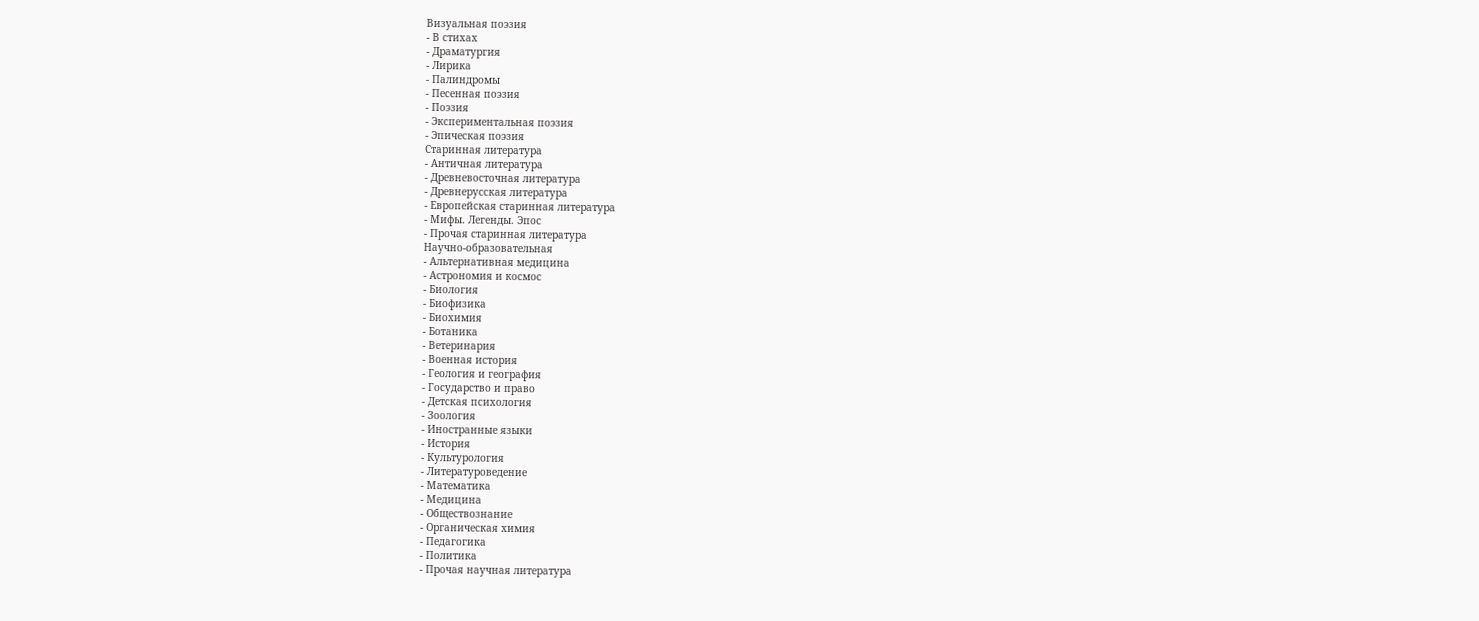Визуальная поэзия
- В стихах
- Драматургия
- Лирика
- Палиндромы
- Песенная поэзия
- Поэзия
- Экспериментальная поэзия
- Эпическая поэзия
Старинная литература
- Античная литература
- Древневосточная литература
- Древнерусская литература
- Европейская старинная литература
- Мифы. Легенды. Эпос
- Прочая старинная литература
Научно-образовательная
- Альтернативная медицина
- Астрономия и космос
- Биология
- Биофизика
- Биохимия
- Ботаника
- Ветеринария
- Военная история
- Геология и география
- Государство и право
- Детская психология
- Зоология
- Иностранные языки
- История
- Культурология
- Литературоведение
- Математика
- Медицина
- Обществознание
- Органическая химия
- Педагогика
- Политика
- Прочая научная литература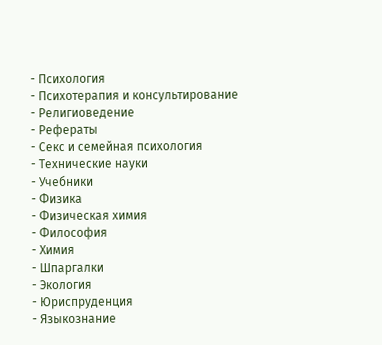- Психология
- Психотерапия и консультирование
- Религиоведение
- Рефераты
- Секс и семейная психология
- Технические науки
- Учебники
- Физика
- Физическая химия
- Философия
- Химия
- Шпаргалки
- Экология
- Юриспруденция
- Языкознание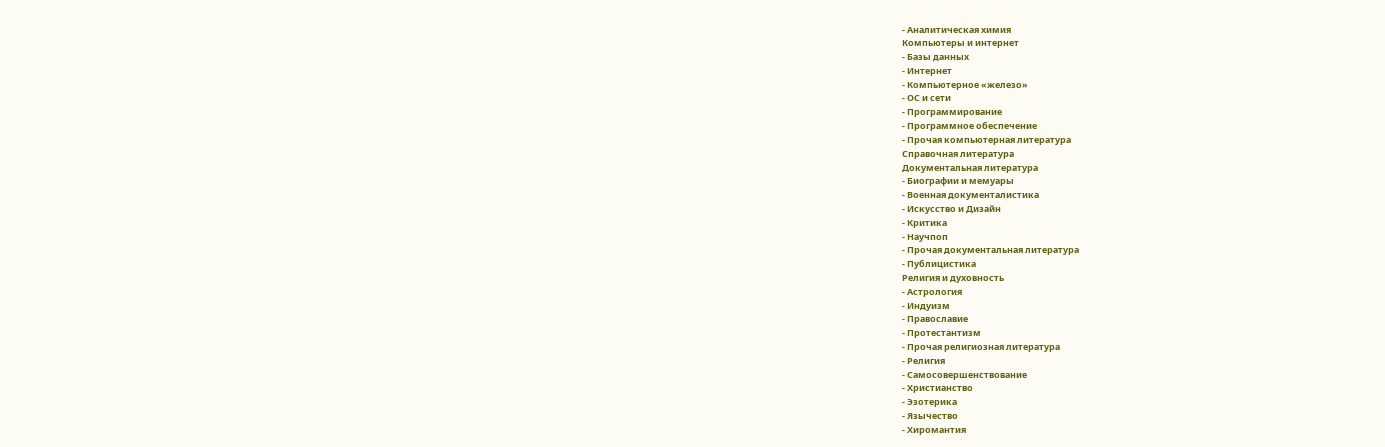- Аналитическая химия
Компьютеры и интернет
- Базы данных
- Интернет
- Компьютерное «железо»
- ОС и сети
- Программирование
- Программное обеспечение
- Прочая компьютерная литература
Справочная литература
Документальная литература
- Биографии и мемуары
- Военная документалистика
- Искусство и Дизайн
- Критика
- Научпоп
- Прочая документальная литература
- Публицистика
Религия и духовность
- Астрология
- Индуизм
- Православие
- Протестантизм
- Прочая религиозная литература
- Религия
- Самосовершенствование
- Христианство
- Эзотерика
- Язычество
- Хиромантия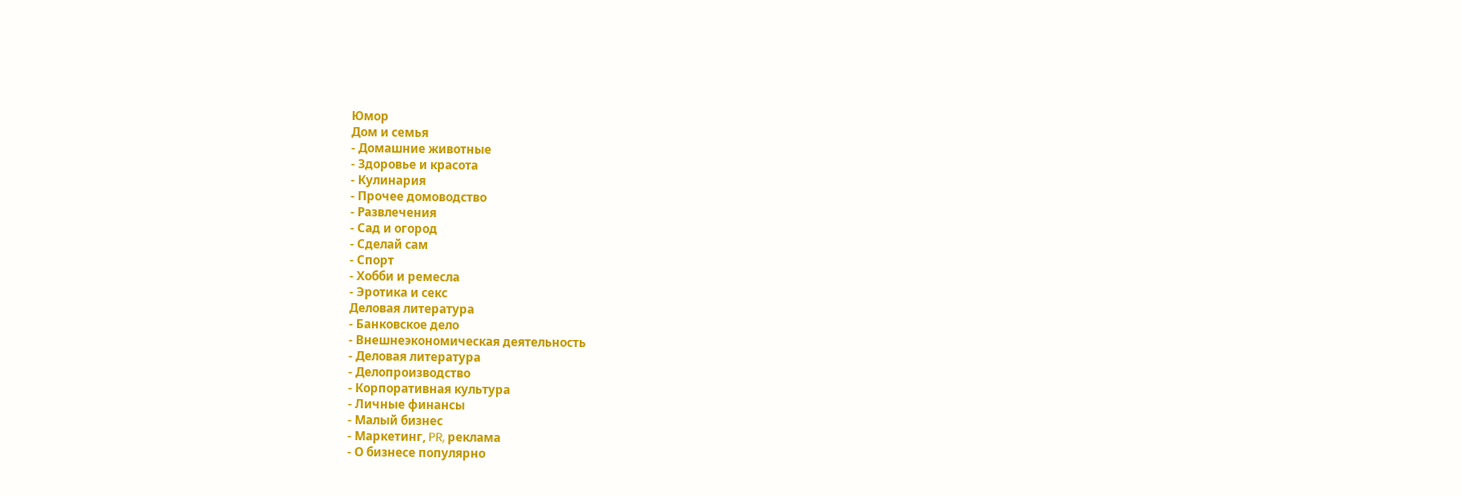Юмор
Дом и семья
- Домашние животные
- Здоровье и красота
- Кулинария
- Прочее домоводство
- Развлечения
- Сад и огород
- Сделай сам
- Спорт
- Хобби и ремесла
- Эротика и секс
Деловая литература
- Банковское дело
- Внешнеэкономическая деятельность
- Деловая литература
- Делопроизводство
- Корпоративная культура
- Личные финансы
- Малый бизнес
- Маркетинг, PR, реклама
- О бизнесе популярно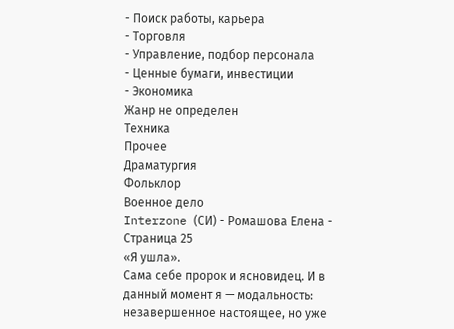- Поиск работы, карьера
- Торговля
- Управление, подбор персонала
- Ценные бумаги, инвестиции
- Экономика
Жанр не определен
Техника
Прочее
Драматургия
Фольклор
Военное дело
Interzone (СИ) - Ромашова Елена - Страница 25
«Я ушла».
Сама себе пророк и ясновидец. И в данный момент я — модальность: незавершенное настоящее, но уже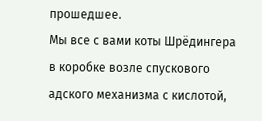прошедшее.
Мы все с вами коты Шрёдингера в коробке возле спускового адского механизма с кислотой,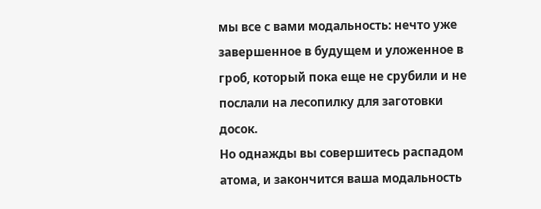мы все с вами модальность: нечто уже завершенное в будущем и уложенное в гроб, который пока еще не срубили и не послали на лесопилку для заготовки досок.
Но однажды вы совершитесь распадом атома, и закончится ваша модальность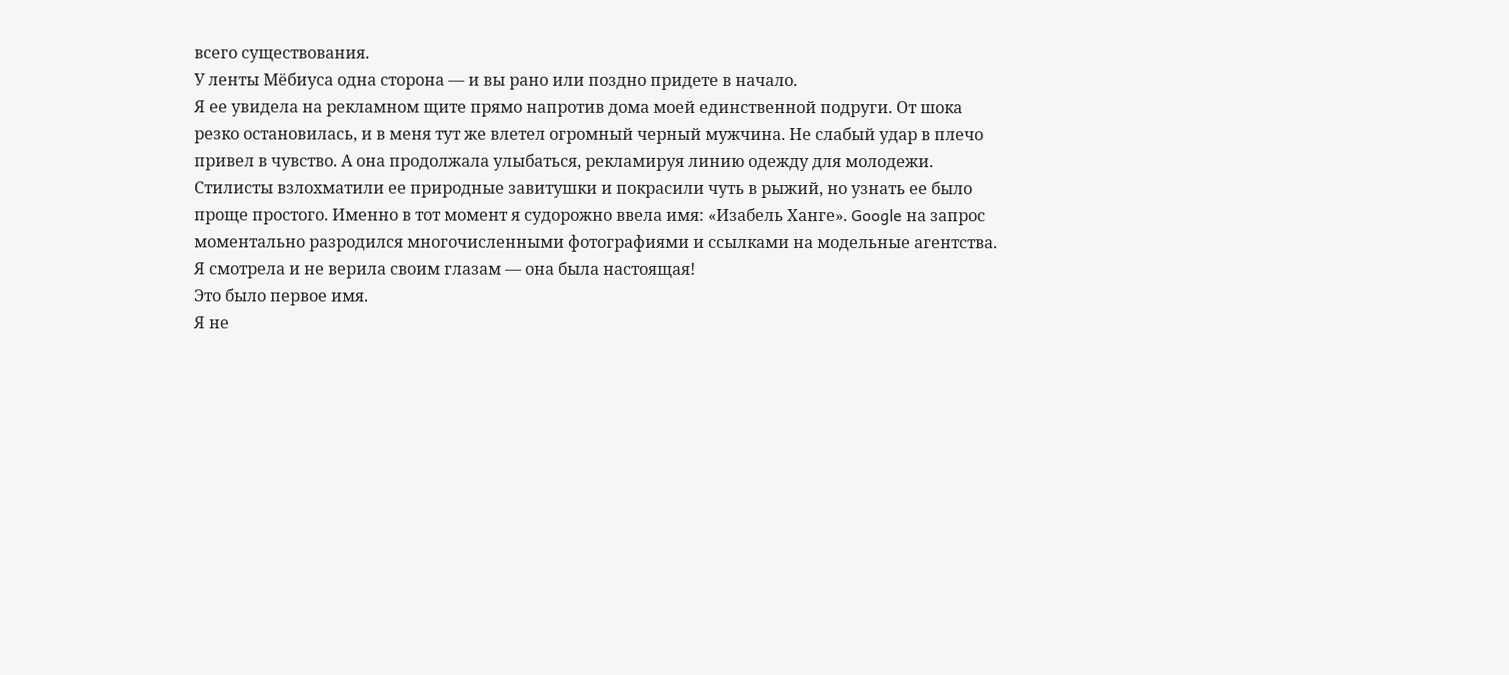всего существования.
У ленты Мёбиуса одна сторона — и вы рано или поздно придете в начало.
Я ее увидела на рекламном щите прямо напротив дома моей единственной подруги. От шока резко остановилась, и в меня тут же влетел огромный черный мужчина. Не слабый удар в плечо привел в чувство. А она продолжала улыбаться, рекламируя линию одежду для молодежи. Стилисты взлохматили ее природные завитушки и покрасили чуть в рыжий, но узнать ее было проще простого. Именно в тот момент я судорожно ввела имя: «Изабель Ханге». Google на запрос моментально разродился многочисленными фотографиями и ссылками на модельные агентства. Я смотрела и не верила своим глазам — она была настоящая!
Это было первое имя.
Я не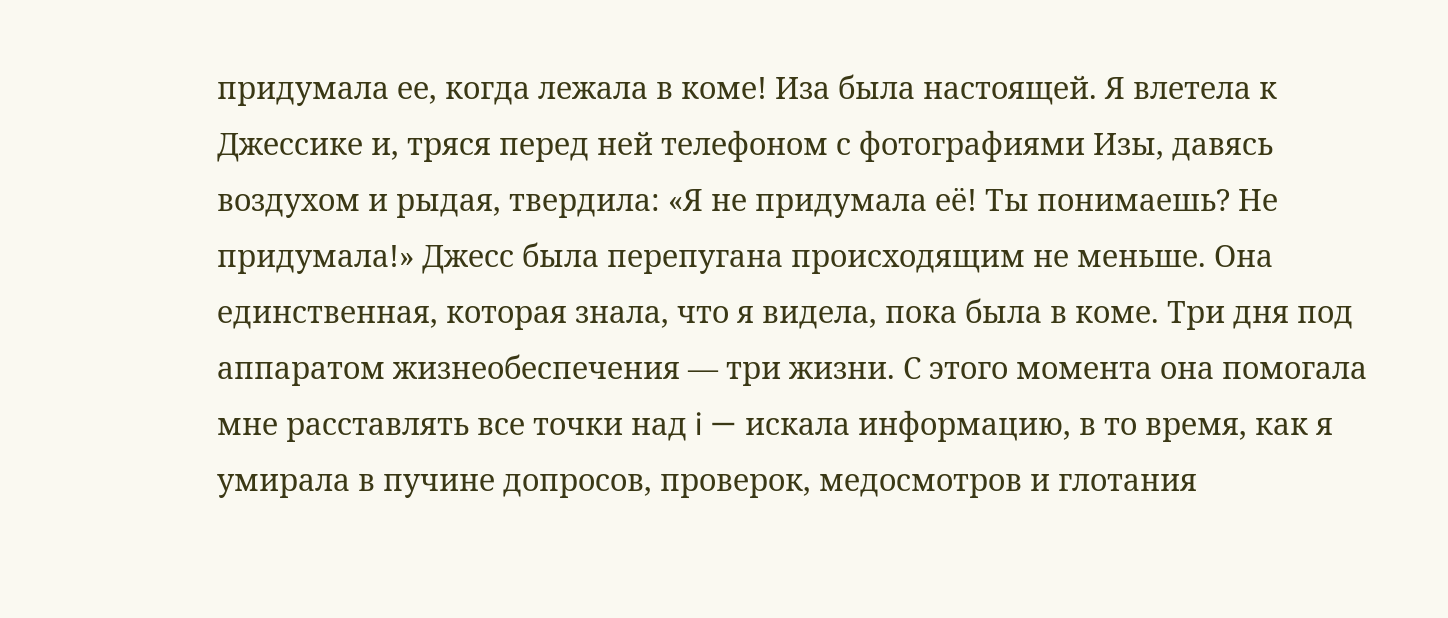придумала ее, когда лежала в коме! Иза была настоящей. Я влетела к Джессике и, тряся перед ней телефоном с фотографиями Изы, давясь воздухом и рыдая, твердила: «Я не придумала её! Ты понимаешь? Не придумала!» Джесс была перепугана происходящим не меньше. Она единственная, которая знала, что я видела, пока была в коме. Три дня под аппаратом жизнеобеспечения — три жизни. С этого момента она помогала мне расставлять все точки над i — искала информацию, в то время, как я умирала в пучине допросов, проверок, медосмотров и глотания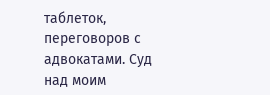таблеток, переговоров с адвокатами. Суд над моим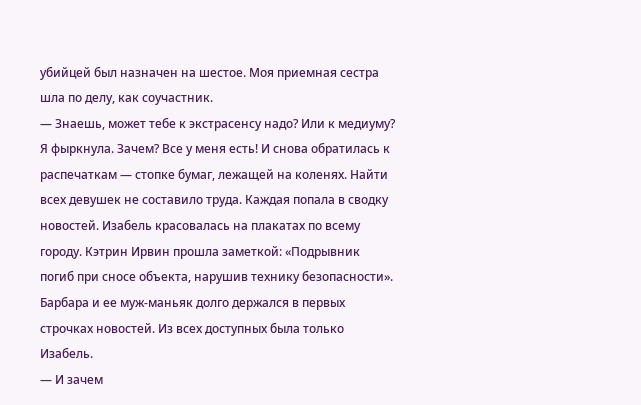убийцей был назначен на шестое. Моя приемная сестра шла по делу, как соучастник.
— Знаешь, может тебе к экстрасенсу надо? Или к медиуму?
Я фыркнула. Зачем? Все у меня есть! И снова обратилась к распечаткам — стопке бумаг, лежащей на коленях. Найти всех девушек не составило труда. Каждая попала в сводку новостей. Изабель красовалась на плакатах по всему городу. Кэтрин Ирвин прошла заметкой: «Подрывник погиб при сносе объекта, нарушив технику безопасности». Барбара и ее муж-маньяк долго держался в первых строчках новостей. Из всех доступных была только Изабель.
— И зачем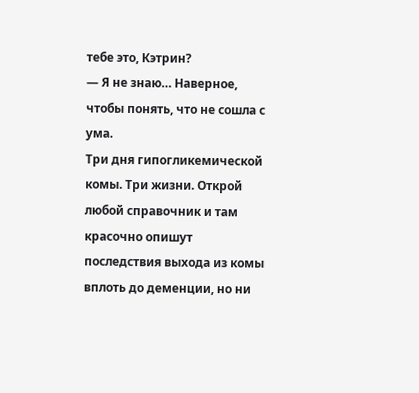тебе это, Кэтрин?
— Я не знаю… Наверное, чтобы понять, что не сошла с ума.
Три дня гипогликемической комы. Три жизни. Открой любой справочник и там красочно опишут последствия выхода из комы вплоть до деменции, но ни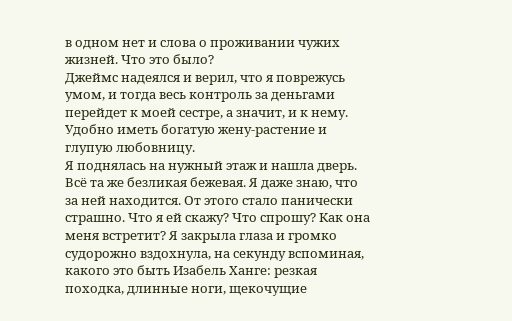в одном нет и слова о проживании чужих жизней. Что это было?
Джеймс надеялся и верил, что я поврежусь умом, и тогда весь контроль за деньгами перейдет к моей сестре, а значит, и к нему. Удобно иметь богатую жену-растение и глупую любовницу.
Я поднялась на нужный этаж и нашла дверь. Всё та же безликая бежевая. Я даже знаю, что за ней находится. От этого стало панически страшно. Что я ей скажу? Что спрошу? Как она меня встретит? Я закрыла глаза и громко судорожно вздохнула, на секунду вспоминая, какого это быть Изабель Ханге: резкая походка, длинные ноги, щекочущие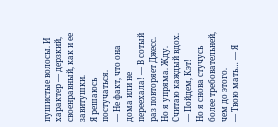пушистые волосы. И характер — дерзкий, своенравный, как и ее завитушки.
Я решаюсь постучаться.
— Не факт, что она дома или не переехала! — В сотый раз повторяет Джесс.
Но я упряма. Жду. Считаю каждый вдох.
— Пойдем, Кэт!
Но я снова стучусь более требовательней, чем до этого.
— Твою мать… — Я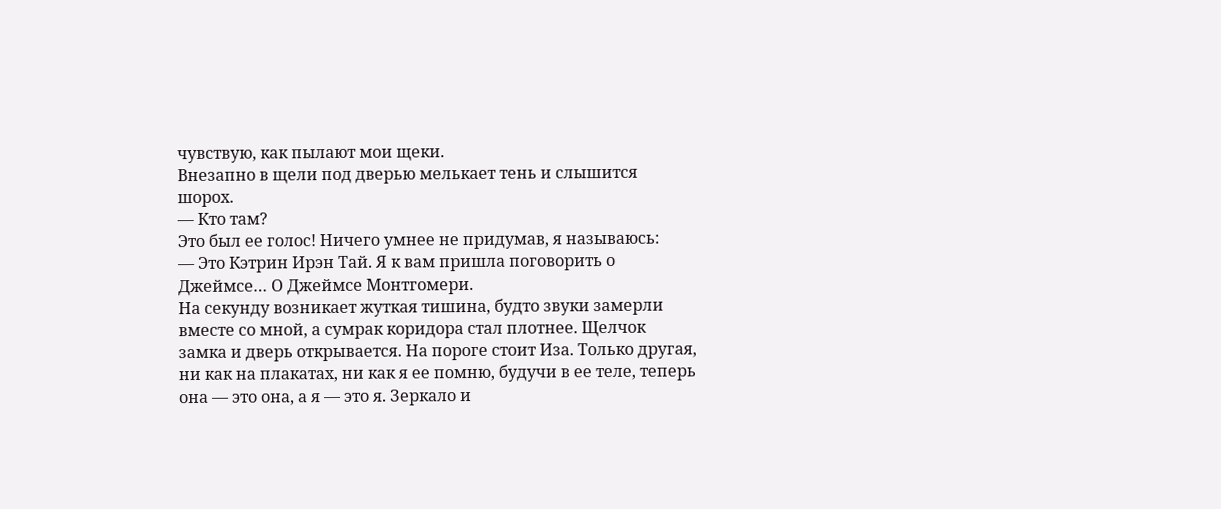чувствую, как пылают мои щеки.
Внезапно в щели под дверью мелькает тень и слышится шорох.
— Кто там?
Это был ее голос! Ничего умнее не придумав, я называюсь:
— Это Кэтрин Ирэн Тай. Я к вам пришла поговорить о Джеймсе… О Джеймсе Монтгомери.
На секунду возникает жуткая тишина, будто звуки замерли вместе со мной, а сумрак коридора стал плотнее. Щелчок замка и дверь открывается. На пороге стоит Иза. Только другая, ни как на плакатах, ни как я ее помню, будучи в ее теле, теперь она — это она, а я — это я. Зеркало и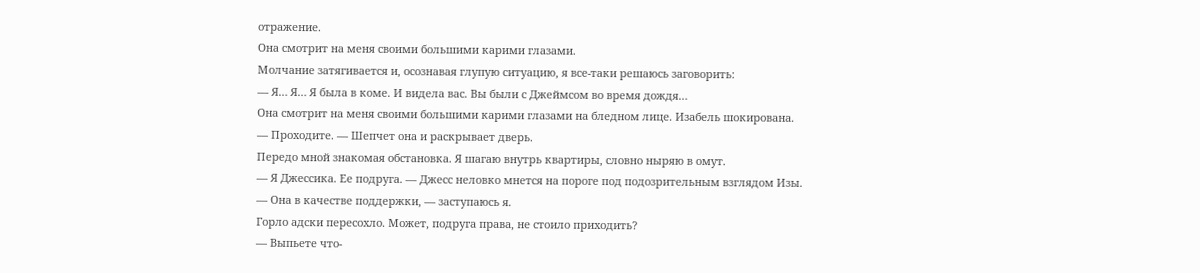отражение.
Она смотрит на меня своими большими карими глазами.
Молчание затягивается и, осознавая глупую ситуацию, я все-таки решаюсь заговорить:
— Я… Я… Я была в коме. И видела вас. Вы были с Джеймсом во время дождя…
Она смотрит на меня своими большими карими глазами на бледном лице. Изабель шокирована.
— Проходите. — Шепчет она и раскрывает дверь.
Передо мной знакомая обстановка. Я шагаю внутрь квартиры, словно ныряю в омут.
— Я Джессика. Ее подруга. — Джесс неловко мнется на пороге под подозрительным взглядом Изы.
— Она в качестве поддержки, — заступаюсь я.
Горло адски пересохло. Может, подруга права, не стоило приходить?
— Выпьете что-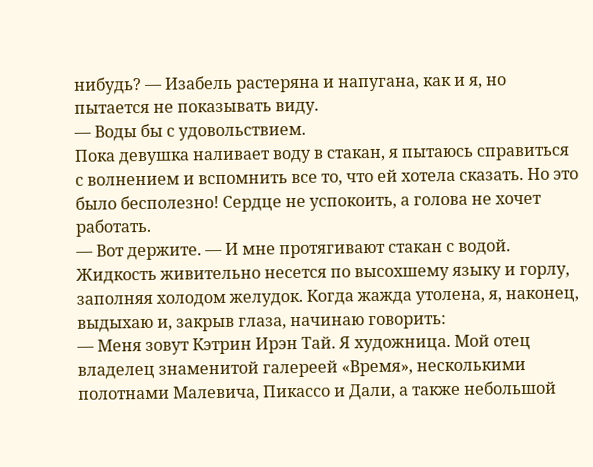нибудь? — Изабель растеряна и напугана, как и я, но пытается не показывать виду.
— Воды бы с удовольствием.
Пока девушка наливает воду в стакан, я пытаюсь справиться с волнением и вспомнить все то, что ей хотела сказать. Но это было бесполезно! Сердце не успокоить, а голова не хочет работать.
— Вот держите. — И мне протягивают стакан с водой.
Жидкость живительно несется по высохшему языку и горлу, заполняя холодом желудок. Когда жажда утолена, я, наконец, выдыхаю и, закрыв глаза, начинаю говорить:
— Меня зовут Кэтрин Ирэн Тай. Я художница. Мой отец владелец знаменитой галереей «Время», несколькими полотнами Малевича, Пикассо и Дали, а также небольшой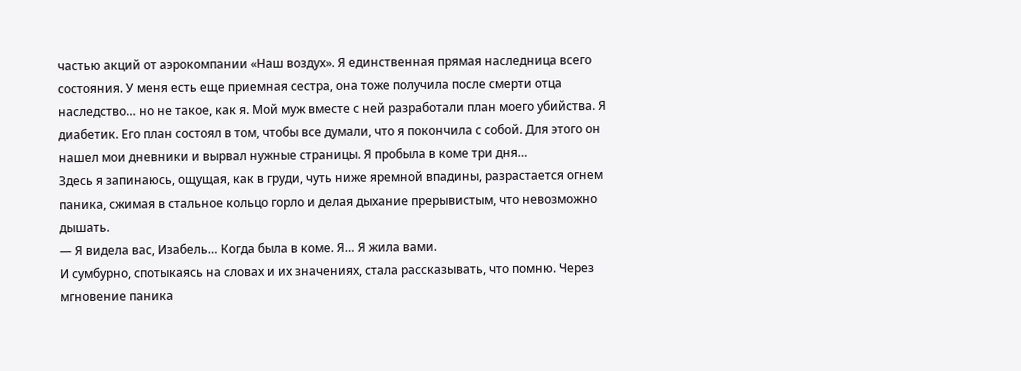частью акций от аэрокомпании «Наш воздух». Я единственная прямая наследница всего состояния. У меня есть еще приемная сестра, она тоже получила после смерти отца наследство… но не такое, как я. Мой муж вместе с ней разработали план моего убийства. Я диабетик. Его план состоял в том, чтобы все думали, что я покончила с собой. Для этого он нашел мои дневники и вырвал нужные страницы. Я пробыла в коме три дня…
Здесь я запинаюсь, ощущая, как в груди, чуть ниже яремной впадины, разрастается огнем паника, сжимая в стальное кольцо горло и делая дыхание прерывистым, что невозможно дышать.
— Я видела вас, Изабель… Когда была в коме. Я… Я жила вами.
И сумбурно, спотыкаясь на словах и их значениях, стала рассказывать, что помню. Через мгновение паника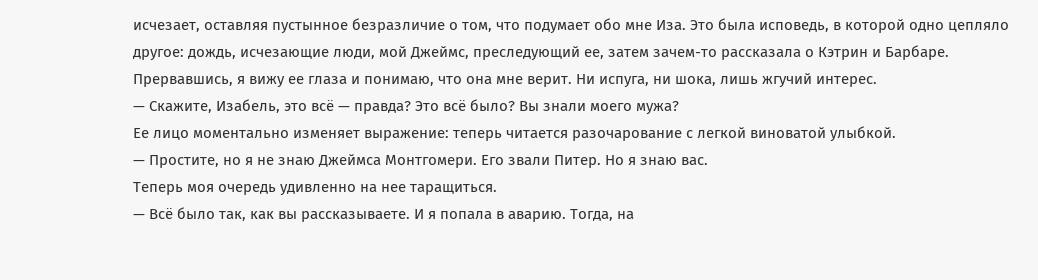исчезает, оставляя пустынное безразличие о том, что подумает обо мне Иза. Это была исповедь, в которой одно цепляло другое: дождь, исчезающие люди, мой Джеймс, преследующий ее, затем зачем-то рассказала о Кэтрин и Барбаре.
Прервавшись, я вижу ее глаза и понимаю, что она мне верит. Ни испуга, ни шока, лишь жгучий интерес.
— Скажите, Изабель, это всё — правда? Это всё было? Вы знали моего мужа?
Ее лицо моментально изменяет выражение: теперь читается разочарование с легкой виноватой улыбкой.
— Простите, но я не знаю Джеймса Монтгомери. Его звали Питер. Но я знаю вас.
Теперь моя очередь удивленно на нее таращиться.
— Всё было так, как вы рассказываете. И я попала в аварию. Тогда, на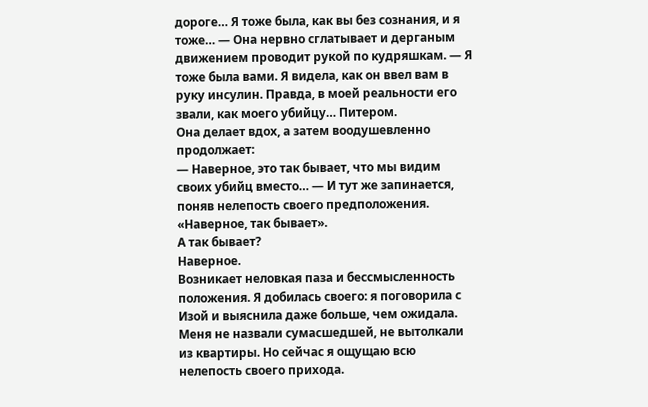дороге… Я тоже была, как вы без сознания, и я тоже… — Она нервно сглатывает и дерганым движением проводит рукой по кудряшкам. — Я тоже была вами. Я видела, как он ввел вам в руку инсулин. Правда, в моей реальности его звали, как моего убийцу… Питером.
Она делает вдох, а затем воодушевленно продолжает:
— Наверное, это так бывает, что мы видим своих убийц вместо… — И тут же запинается, поняв нелепость своего предположения.
«Наверное, так бывает».
А так бывает?
Наверное.
Возникает неловкая паза и бессмысленность положения. Я добилась своего: я поговорила с Изой и выяснила даже больше, чем ожидала. Меня не назвали сумасшедшей, не вытолкали из квартиры. Но сейчас я ощущаю всю нелепость своего прихода.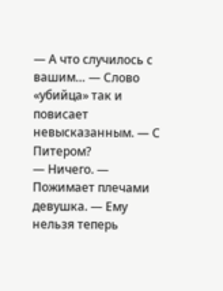— А что случилось с вашим… — Слово «убийца» так и повисает невысказанным. — С Питером?
— Ничего. — Пожимает плечами девушка. — Ему нельзя теперь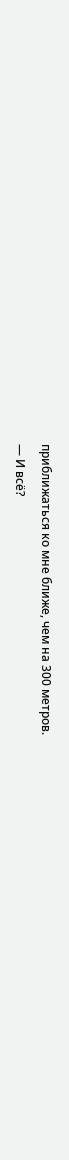приближаться ко мне ближе, чем на 300 метров.
— И всё?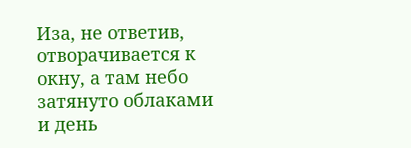Иза, не ответив, отворачивается к окну, а там небо затянуто облаками и день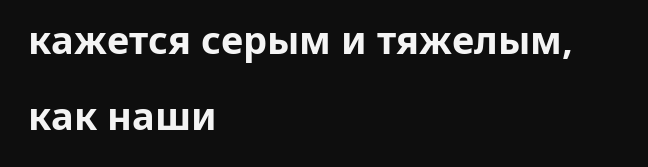кажется серым и тяжелым, как наши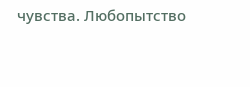чувства. Любопытство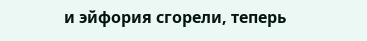и эйфория сгорели, теперь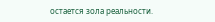остается зола реальности.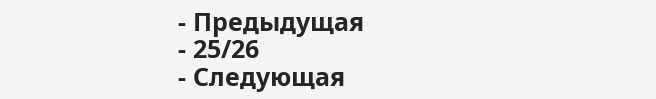- Предыдущая
- 25/26
- Следующая